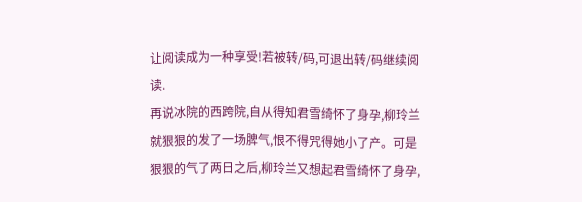让阅读成为一种享受!若被转/码,可退出转/码继续阅读.
再说冰院的西跨院,自从得知君雪绮怀了身孕,柳玲兰就狠狠的发了一场脾气,恨不得咒得她小了产。可是狠狠的气了两日之后,柳玲兰又想起君雪绮怀了身孕,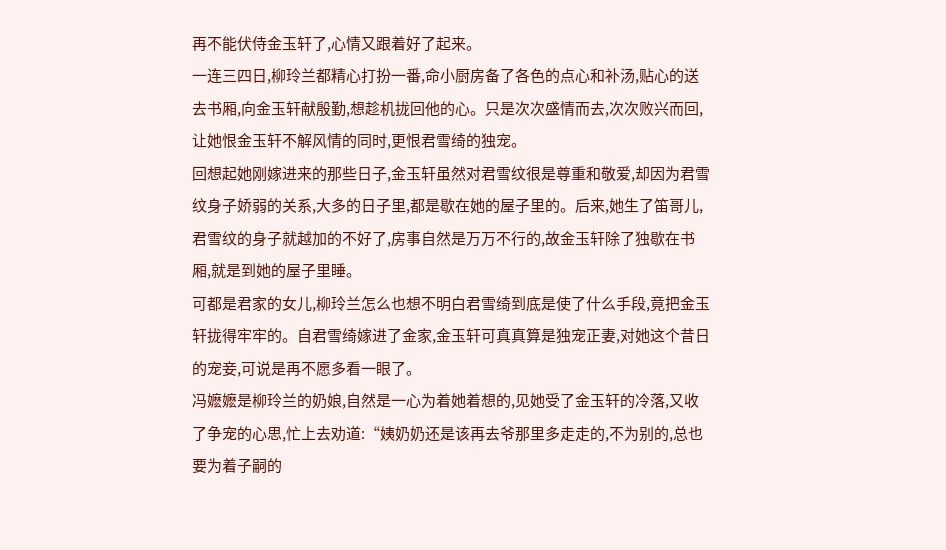再不能伏侍金玉轩了,心情又跟着好了起来。
一连三四日,柳玲兰都精心打扮一番,命小厨房备了各色的点心和补汤,贴心的送去书厢,向金玉轩献殷勤,想趁机拢回他的心。只是次次盛情而去,次次败兴而回,让她恨金玉轩不解风情的同时,更恨君雪绮的独宠。
回想起她刚嫁进来的那些日子,金玉轩虽然对君雪纹很是尊重和敬爱,却因为君雪纹身子娇弱的关系,大多的日子里,都是歇在她的屋子里的。后来,她生了笛哥儿,君雪纹的身子就越加的不好了,房事自然是万万不行的,故金玉轩除了独歇在书厢,就是到她的屋子里睡。
可都是君家的女儿,柳玲兰怎么也想不明白君雪绮到底是使了什么手段,竟把金玉轩拢得牢牢的。自君雪绮嫁进了金家,金玉轩可真真算是独宠正妻,对她这个昔日的宠妾,可说是再不愿多看一眼了。
冯嬷嬷是柳玲兰的奶娘,自然是一心为着她着想的,见她受了金玉轩的冷落,又收了争宠的心思,忙上去劝道:“姨奶奶还是该再去爷那里多走走的,不为别的,总也要为着子嗣的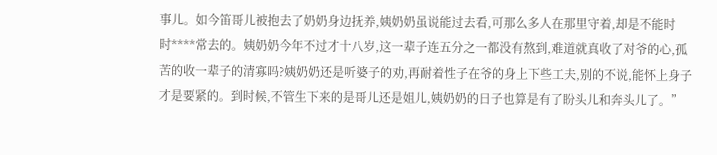事儿。如今笛哥儿被抱去了奶奶身边抚养,姨奶奶虽说能过去看,可那么多人在那里守着,却是不能时时****常去的。姨奶奶今年不过才十八岁,这一辈子连五分之一都没有熬到,难道就真收了对爷的心,孤苦的收一辈子的清寡吗?姨奶奶还是听婆子的劝,再耐着性子在爷的身上下些工夫,别的不说,能怀上身子才是要紧的。到时候,不管生下来的是哥儿还是姐儿,姨奶奶的日子也算是有了盼头儿和奔头儿了。”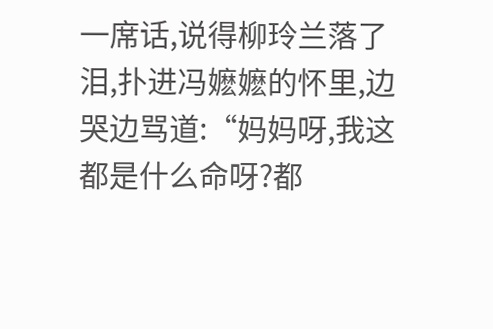一席话,说得柳玲兰落了泪,扑进冯嬷嬷的怀里,边哭边骂道:“妈妈呀,我这都是什么命呀?都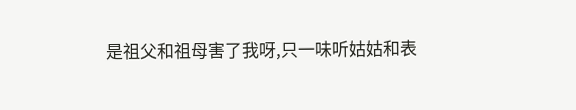是祖父和祖母害了我呀,只一味听姑姑和表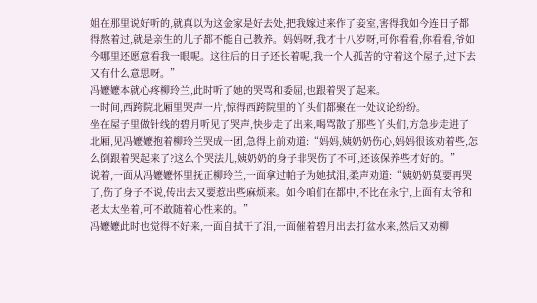姐在那里说好听的,就真以为这金家是好去处,把我嫁过来作了妾室,害得我如今连日子都得熬着过,就是亲生的儿子都不能自己教养。妈妈呀,我才十八岁呀,可你看看,你看看,爷如今哪里还愿意看我一眼呢。这往后的日子还长着呢,我一个人孤苦的守着这个屋子,过下去又有什么意思呀。”
冯嬷嬷本就心疼柳玲兰,此时听了她的哭骂和委屈,也跟着哭了起来。
一时间,西跨院北厢里哭声一片,惊得西跨院里的丫头们都聚在一处议论纷纷。
坐在屋子里做针线的碧月听见了哭声,快步走了出来,喝骂散了那些丫头们,方急步走进了北厢,见冯嬷嬷抱着柳玲兰哭成一团,急得上前劝道:“妈妈,姨奶奶伤心,妈妈很该劝着些,怎么倒跟着哭起来了?这么个哭法儿,姨奶奶的身子非哭伤了不可,还该保养些才好的。”
说着,一面从冯嬷嬷怀里抚正柳玲兰,一面拿过帕子为她拭泪,柔声劝道:“姨奶奶莫要再哭了,伤了身子不说,传出去又要惹出些麻烦来。如今咱们在都中,不比在永宁,上面有太爷和老太太坐着,可不敢随着心性来的。”
冯嬷嬷此时也觉得不好来,一面自拭干了泪,一面催着碧月出去打盆水来,然后又劝柳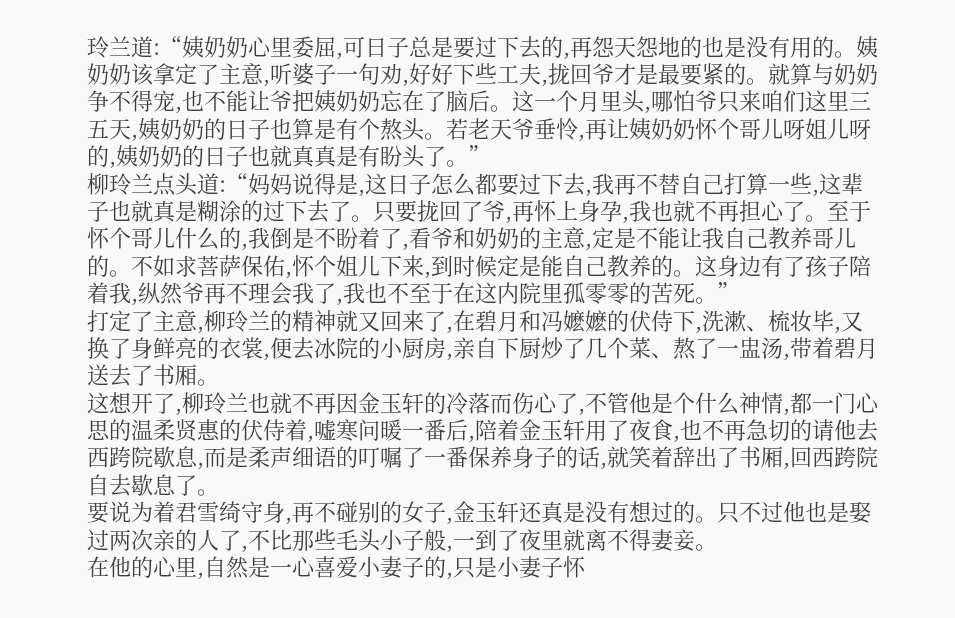玲兰道:“姨奶奶心里委屈,可日子总是要过下去的,再怨天怨地的也是没有用的。姨奶奶该拿定了主意,听婆子一句劝,好好下些工夫,拢回爷才是最要紧的。就算与奶奶争不得宠,也不能让爷把姨奶奶忘在了脑后。这一个月里头,哪怕爷只来咱们这里三五天,姨奶奶的日子也算是有个熬头。若老天爷垂怜,再让姨奶奶怀个哥儿呀姐儿呀的,姨奶奶的日子也就真真是有盼头了。”
柳玲兰点头道:“妈妈说得是,这日子怎么都要过下去,我再不替自己打算一些,这辈子也就真是糊涂的过下去了。只要拢回了爷,再怀上身孕,我也就不再担心了。至于怀个哥儿什么的,我倒是不盼着了,看爷和奶奶的主意,定是不能让我自己教养哥儿的。不如求菩萨保佑,怀个姐儿下来,到时候定是能自己教养的。这身边有了孩子陪着我,纵然爷再不理会我了,我也不至于在这内院里孤零零的苦死。”
打定了主意,柳玲兰的精神就又回来了,在碧月和冯嬷嬷的伏侍下,洗漱、梳妆毕,又换了身鲜亮的衣裳,便去冰院的小厨房,亲自下厨炒了几个菜、熬了一盅汤,带着碧月送去了书厢。
这想开了,柳玲兰也就不再因金玉轩的冷落而伤心了,不管他是个什么神情,都一门心思的温柔贤惠的伏侍着,嘘寒问暖一番后,陪着金玉轩用了夜食,也不再急切的请他去西跨院歇息,而是柔声细语的叮嘱了一番保养身子的话,就笑着辞出了书厢,回西跨院自去歇息了。
要说为着君雪绮守身,再不碰别的女子,金玉轩还真是没有想过的。只不过他也是娶过两次亲的人了,不比那些毛头小子般,一到了夜里就离不得妻妾。
在他的心里,自然是一心喜爱小妻子的,只是小妻子怀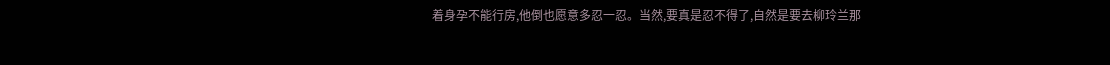着身孕不能行房,他倒也愿意多忍一忍。当然,要真是忍不得了,自然是要去柳玲兰那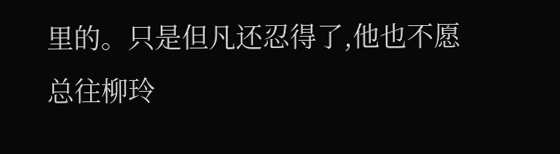里的。只是但凡还忍得了,他也不愿总往柳玲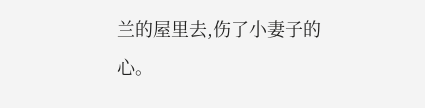兰的屋里去,伤了小妻子的心。